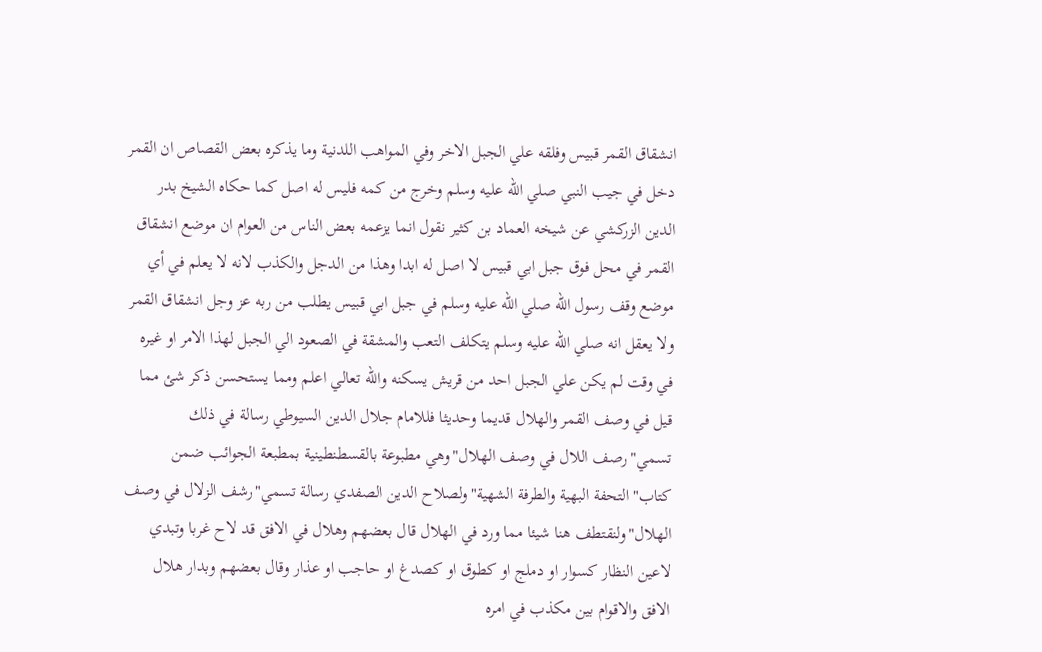انشقاق القمر قبيس وفلقه علي الجبل الاخر وفي المواهب اللدنية وما يذكره بعض القصاص ان القمر دخل في جيب النبي صلي الله عليه وسلم وخرج من كمه فليس له اصل كما حكاه الشيخ بدر الدين الزركشي عن شيخه العماد بن كثير نقول انما يزعمه بعض الناس من العوام ان موضع انشقاق القمر في محل فوق جبل ابي قبيس لا اصل له ابدا وهذا من الدجل والكذب لانه لا يعلم في أي موضع وقف رسول الله صلي الله عليه وسلم في جبل ابي قبيس يطلب من ربه عز وجل انشقاق القمر ولا يعقل انه صلي الله عليه وسلم يتكلف التعب والمشقة في الصعود الي الجبل لهذا الامر او غيره في وقت لم يكن علي الجبل احد من قريش يسكنه والله تعالي اعلم ومما يستحسن ذكر شئ مما قيل في وصف القمر والهلال قديما وحديثا فللامام جلال الدين السيوطي رسالة في ذلك تسمي"رصف اللال في وصف الهلال"وهي مطبوعة بالقسطنطينية بمطبعة الجوائب ضمن كتاب"التحفة البهية والطرفة الشهية"ولصلاح الدين الصفدي رسالة تسمي"رشف الزلال في وصف الهلال"ولنقتطف هنا شيئا مما ورد في الهلال قال بعضهم وهلال في الافق قد لاح غربا وتبدي لاعين النظار كسوار او دملج او كطوق او كصدغ او حاجب او عذار وقال بعضهم وبدار هلال الافق والاقوام بين مكذب في امره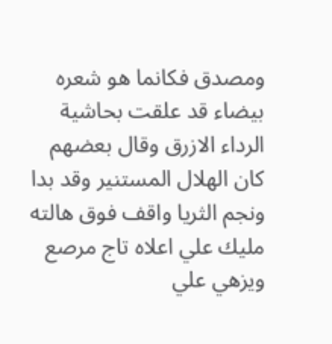ومصدق فكانما هو شعره بيضاء قد علقت بحاشية الرداء الازرق وقال بعضهم كان الهلال المستنير وقد بدا ونجم الثريا واقف فوق هالته مليك علي اعلاه تاج مرصع ويزهي علي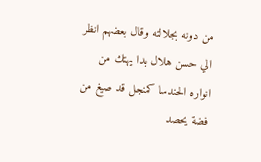من دونه بجلالته وقال بعضهم انظر الي حسن هلال بدا يهتك من انواره الحندسا كمنجل قد صيغ من فضة يحصد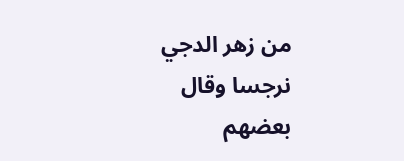من زهر الدجي نرجسا وقال بعضهم